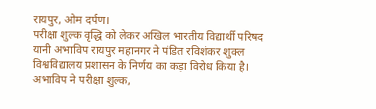रायपुर, ओम दर्पण।
परीक्षा शुल्क वृद्धि को लेकर अखिल भारतीय विद्यार्थी परिषद यानी अभाविप रायपुर महानगर ने पंडित रविशंकर शुक्ल विश्वविद्यालय प्रशासन के निर्णय का कड़ा विरोध किया है। अभाविप ने परीक्षा शुल्क,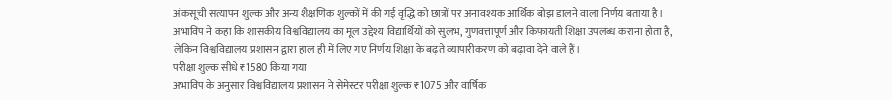अंकसूची सत्यापन शुल्क और अन्य शैक्षणिक शुल्कों में की गई वृद्धि को छात्रों पर अनावश्यक आर्थिक बोझ डालने वाला निर्णय बताया है।
अभाविप ने कहा कि शासकीय विश्वविद्यालय का मूल उद्देश्य विद्यार्थियों को सुलभ, गुणवत्तापूर्ण और किफायती शिक्षा उपलब्ध कराना होता है, लेकिन विश्वविद्यालय प्रशासन द्वारा हाल ही में लिए गए निर्णय शिक्षा के बढ़ते व्यापारीकरण को बढ़ावा देने वाले हैं।
परीक्षा शुल्क सीधे ₹1580 किया गया
अभाविप के अनुसार विश्वविद्यालय प्रशासन ने सेमेस्टर परीक्षा शुल्क ₹1075 और वार्षिक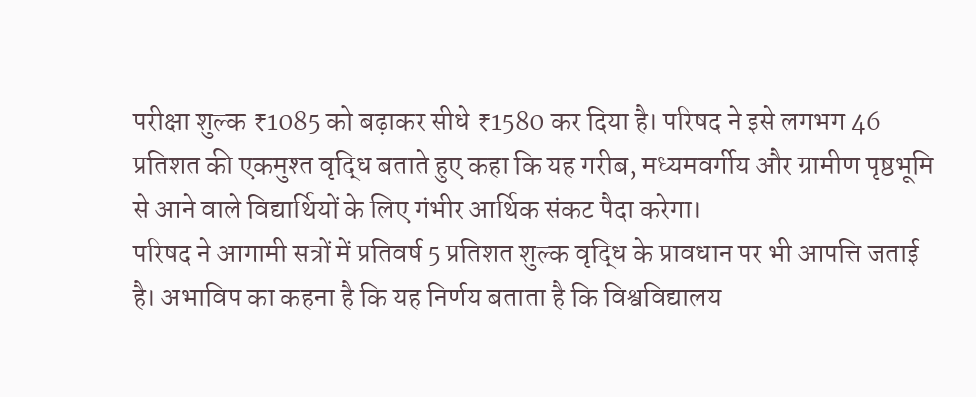परीक्षा शुल्क ₹1085 को बढ़ाकर सीधे ₹1580 कर दिया है। परिषद ने इसे लगभग 46 प्रतिशत की एकमुश्त वृद्धि बताते हुए कहा कि यह गरीब, मध्यमवर्गीय और ग्रामीण पृष्ठभूमि से आने वाले विद्यार्थियों के लिए गंभीर आर्थिक संकट पैदा करेगा।
परिषद ने आगामी सत्रों में प्रतिवर्ष 5 प्रतिशत शुल्क वृद्धि के प्रावधान पर भी आपत्ति जताई है। अभाविप का कहना है कि यह निर्णय बताता है कि विश्वविद्यालय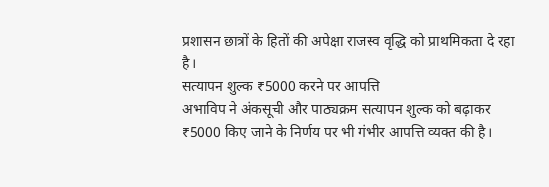प्रशासन छात्रों के हितों की अपेक्षा राजस्व वृद्धि को प्राथमिकता दे रहा है।
सत्यापन शुल्क ₹5000 करने पर आपत्ति
अभाविप ने अंकसूची और पाठ्यक्रम सत्यापन शुल्क को बढ़ाकर ₹5000 किए जाने के निर्णय पर भी गंभीर आपत्ति व्यक्त की है।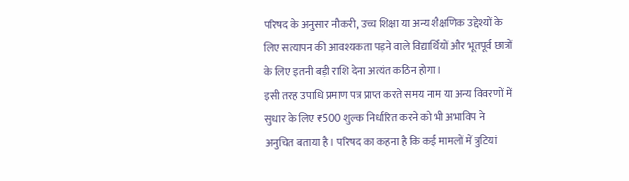परिषद के अनुसार नौकरी, उच्च शिक्षा या अन्य शैक्षणिक उद्देश्यों के लिए सत्यापन की आवश्यकता पड़ने वाले विद्यार्थियों और भूतपूर्व छात्रों के लिए इतनी बड़ी राशि देना अत्यंत कठिन होगा।
इसी तरह उपाधि प्रमाण पत्र प्राप्त करते समय नाम या अन्य विवरणों में सुधार के लिए ₹500 शुल्क निर्धारित करने को भी अभाविप ने अनुचित बताया है। परिषद का कहना है कि कई मामलों में त्रुटियां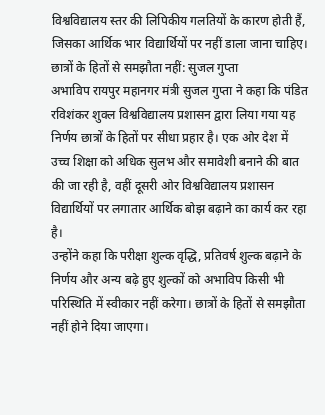विश्वविद्यालय स्तर की लिपिकीय गलतियों के कारण होती हैं, जिसका आर्थिक भार विद्यार्थियों पर नहीं डाला जाना चाहिए।
छात्रों के हितों से समझौता नहीं: सुजल गुप्ता
अभाविप रायपुर महानगर मंत्री सुजल गुप्ता ने कहा कि पंडित रविशंकर शुक्ल विश्वविद्यालय प्रशासन द्वारा लिया गया यह निर्णय छात्रों के हितों पर सीधा प्रहार है। एक ओर देश में उच्च शिक्षा को अधिक सुलभ और समावेशी बनाने की बात की जा रही है, वहीं दूसरी ओर विश्वविद्यालय प्रशासन विद्यार्थियों पर लगातार आर्थिक बोझ बढ़ाने का कार्य कर रहा है।
उन्होंने कहा कि परीक्षा शुल्क वृद्धि, प्रतिवर्ष शुल्क बढ़ाने के निर्णय और अन्य बढ़े हुए शुल्कों को अभाविप किसी भी परिस्थिति में स्वीकार नहीं करेगा। छात्रों के हितों से समझौता नहीं होने दिया जाएगा।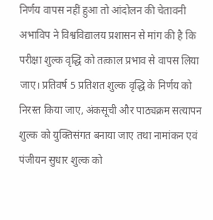निर्णय वापस नहीं हुआ तो आंदोलन की चेतावनी
अभाविप ने विश्वविद्यालय प्रशासन से मांग की है कि परीक्षा शुल्क वृद्धि को तत्काल प्रभाव से वापस लिया जाए। प्रतिवर्ष 5 प्रतिशत शुल्क वृद्धि के निर्णय को निरस्त किया जाए, अंकसूची और पाठ्यक्रम सत्यापन शुल्क को युक्तिसंगत बनाया जाए तथा नामांकन एवं पंजीयन सुधार शुल्क को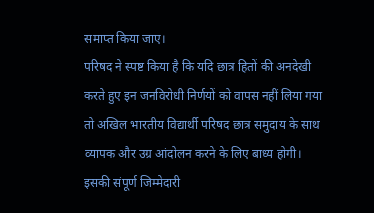समाप्त किया जाए।
परिषद ने स्पष्ट किया है कि यदि छात्र हितों की अनदेखी करते हुए इन जनविरोधी निर्णयों को वापस नहीं लिया गया तो अखिल भारतीय विद्यार्थी परिषद छात्र समुदाय के साथ व्यापक और उग्र आंदोलन करने के लिए बाध्य होगी। इसकी संपूर्ण जिम्मेदारी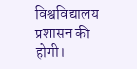विश्वविद्यालय प्रशासन की होगी।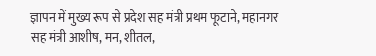ज्ञापन में मुख्य रूप से प्रदेश सह मंत्री प्रथम फूटाने, महानगर सह मंत्री आशीष, मन, शीतल,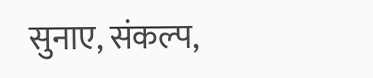सुनाए, संकल्प,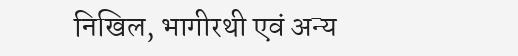निखिल, भागीरथी एवं अन्य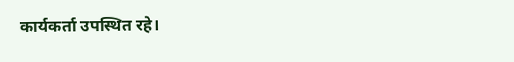कार्यकर्ता उपस्थित रहे।